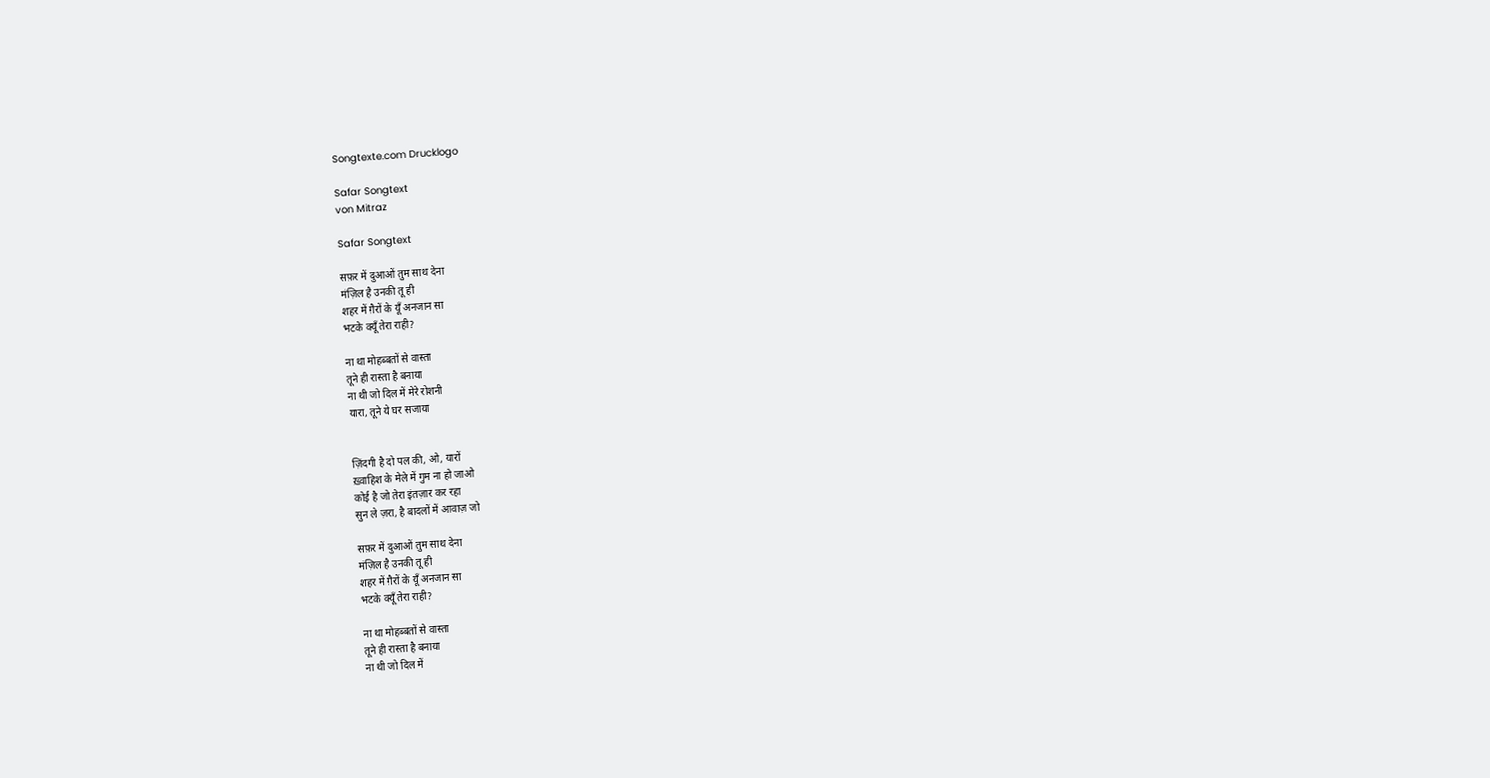Songtexte.com Drucklogo

Safar Songtext
von Mitraz

Safar Songtext

सफ़र में दुआओं तुम साथ देना
मंज़िल है उनकी तू ही
शहर में ग़ैरों के यूँ अनजान सा
भटके क्यूँ तेरा राही?

ना था मोहब्बतों से वास्ता
तूने ही रास्ता है बनाया
ना थी जो दिल में मेरे रोशनी
यारा, तूने ये घर सजाया


ज़िंदगी है दो पल की, ओ, यारों
ख़्वाहिश के मेले में गुम ना हो जाओ
कोई है जो तेरा इंतज़ार कर रहा
सुन ले ज़रा, है बादलों में आवाज़ जो

सफ़र में दुआओं तुम साथ देना
मंज़िल है उनकी तू ही
शहर में ग़ैरों के यूँ अनजान सा
भटके क्यूँ तेरा राही?

ना था मोहब्बतों से वास्ता
तूने ही रास्ता है बनाया
ना थी जो दिल में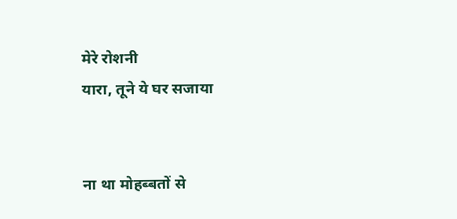मेरे रोशनी
यारा, तूने ये घर सजाया


ना था मोहब्बतों से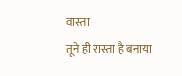वास्ता
तूने ही रास्ता है बनाया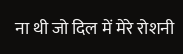ना थी जो दिल में मेरे रोशनी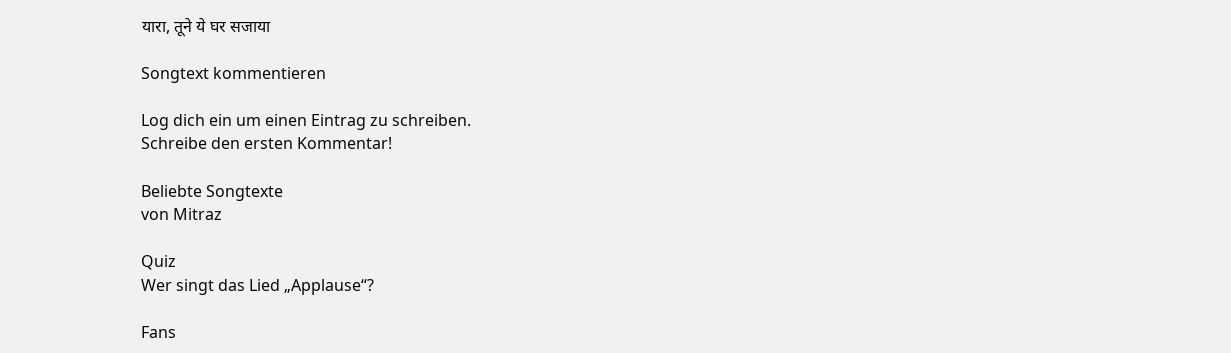यारा, तूने ये घर सजाया

Songtext kommentieren

Log dich ein um einen Eintrag zu schreiben.
Schreibe den ersten Kommentar!

Beliebte Songtexte
von Mitraz

Quiz
Wer singt das Lied „Applause“?

Fans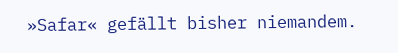»Safar« gefällt bisher niemandem.